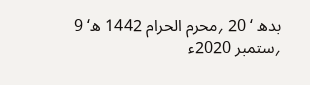بدھ ‘ 20 ؍محرم الحرام 1442 ھ‘ 9 ؍ستمبر 2020ء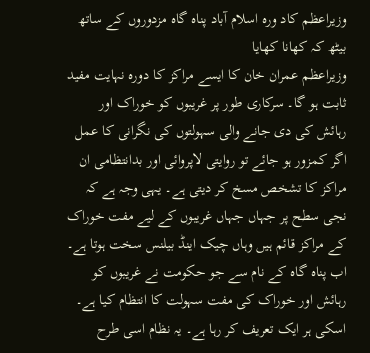وزیراعظم کاد ورہ اسلام آباد پناہ گاہ مزدوروں کے ساتھ بیٹھ کہ کھانا کھایا
وزیراعظم عمران خان کا ایسے مراکز کا دورہ نہایت مفید ثابت ہو گا۔ سرکاری طور پر غریبوں کو خوراک اور رہائش کی دی جانے والی سہولتوں کی نگرانی کا عمل اگر کمزور ہو جائے تو روایتی لاپروائی اور بدانتظامی ان مراکز کا تشخص مسخ کر دیتی ہے۔ یہی وجہ ہے کہ نجی سطح پر جہاں جہاں غریبوں کے لیے مفت خوراک کے مراکز قائم ہیں وہاں چیک اینڈ بیلنس سخت ہوتا ہے۔ اب پناہ گاہ کے نام سے جو حکومت نے غریبوں کو رہائش اور خوراک کی مفت سہولت کا انتظام کیا ہے۔ اسکی ہر ایک تعریف کر رہا ہے۔ یہ نظام اسی طرح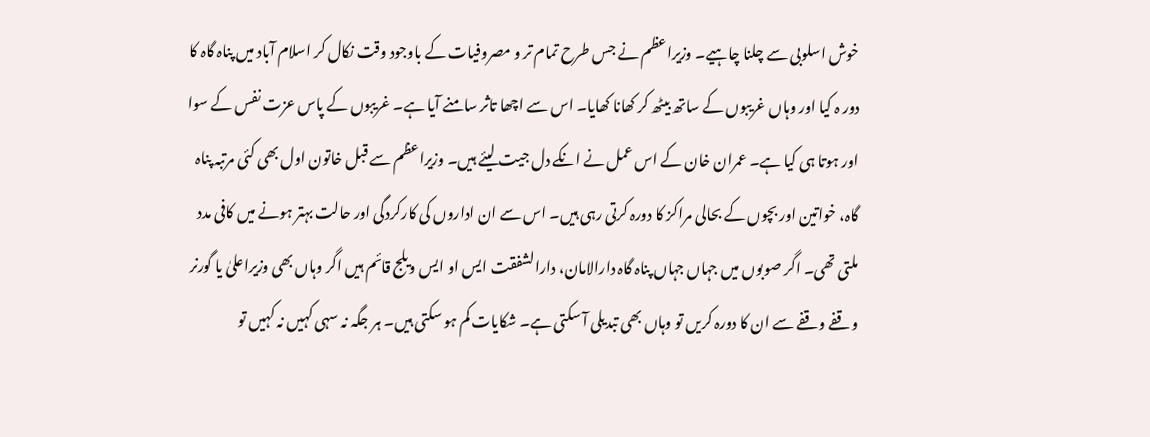خوش اسلوبی سے چلنا چاہیے۔ وزیراعظم نے جس طرح تمام تر و مصروفیات کے باوجود وقت نکال کر اسلام آباد میں پناہ گاہ کا دور ہ کیا اور وہاں غریبوں کے ساتھ بیٹھ کر کھانا کھایا۔ اس سے اچھا تاثر سامنے آیا ہے۔ غریبوں کے پاس عزت نفس کے سوا اور ہوتا ہی کیا ہے۔ عمران خان کے اس عمل نے انکے دل جیت لیئے ہیں۔ وزیراعظم سے قبل خاتون اول بھی کئی مرتبہ پناہ گاہ، خواتین اور بچوں کے بحالی مراکز کا دورہ کرتی رہی ہیں۔ اس سے ان اداروں کی کارکردگی اور حالت بہتر ہونے میں کافی مدد ملتی تھی۔ اگر صوبوں میں جہاں جہاں پناہ گاہ دارالامان، دارالشفقت ایس او ایس ویلج قائم ہیں اگر وہاں بھی وزیراعلیٰ یا گورنر وقفے وقفے سے ان کا دورہ کریں تو وہاں بھی تبدیلی آ سکتی ہے۔ شکایات کم ہو سکتی ہیں۔ ہر جگہ نہ سہی کہیں نہ کہیں تو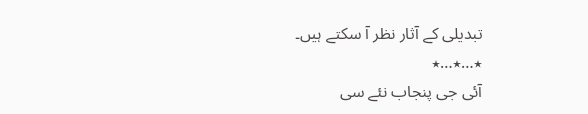تبدیلی کے آثار نظر آ سکتے ہیں۔
٭…٭…٭
آئی جی پنجاب نئے سی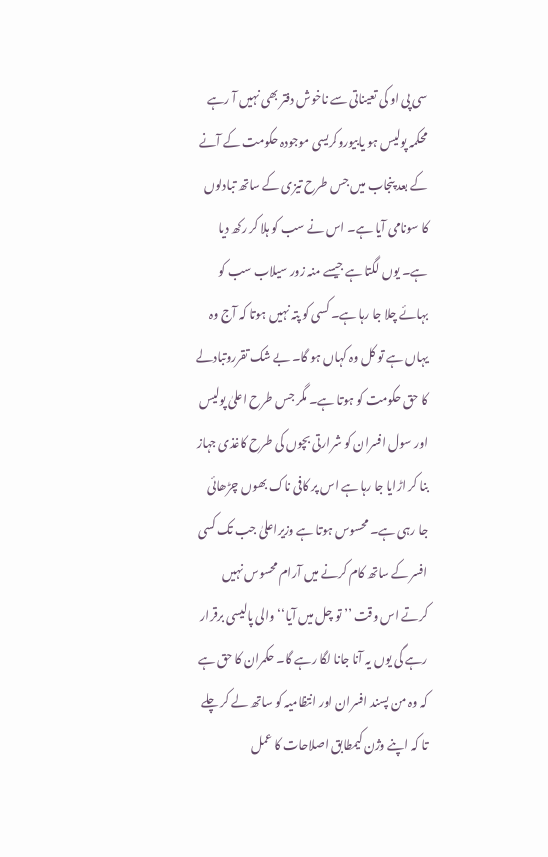سی پی او کی تعیناتی سے ناخوش دفتر بھی نہیں آ رہے
محکمہ پولیس ہو یابیوروکریسی موجودہ حکومت کے آنے کے بعد پنجاب میں جس طرح تیزی کے ساتھ تبادلوں کا سونامی آیا ہے۔ اس نے سب کو ہلا کر رکھ دیا ہے۔ یوں لگتا ہے جیسے منہ زور سیلاب سب کو بہائے چلا جا رہا ہے۔ کسی کو پتہ نہیں ہوتا کہ آج وہ یہاں ہے تو کل وہ کہاں ہو گا۔ بے شک تقرروتبادلے کا حق حکومت کو ہوتا ہے۔ مگر جس طرح اعلیٰ پولیس اور سول افسران کو شرارتی بچوں کی طرح کاغذی جہاز بنا کر اڑایا جا رہا ہے اس پر کافی ناک بھوں چڑھائی جا رہی ہے۔ محسوس ہوتا ہے وزیراعلیٰ جب تک کسی افسر کے ساتھ کام کرنے میں آرام محسوس نہیں کرتے اس وقت ’’ تو چل میں آیا‘‘ والی پالیسی برقرار رہے گی یوں یہ آنا جانا لگا رہے گا۔ حکمران کا حق ہے کہ وہ من پسند افسران اور انتظامیہ کو ساتھ لے کر چلے تا کہ اپنے وژن کیمطابق اصلاحات کا عمل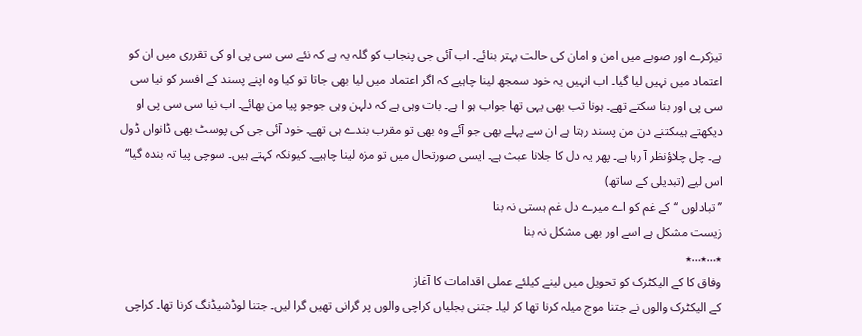تیزکرے اور صوبے میں امن و امان کی حالت بہتر بنائے۔ اب آئی جی پنجاب کو گلہ یہ ہے کہ نئے سی سی پی او کی تقرری میں ان کو اعتماد میں نہیں لیا گیا۔ اب انہیں یہ خود سمجھ لینا چاہیے کہ اگر اعتماد میں لیا بھی جاتا تو کیا وہ اپنے پسند کے افسر کو نیا سی سی پی اور بنا سکتے تھے۔ ہونا تب بھی یہی تھا جواب ہو ا ہے۔ بات وہی ہے کہ دلہن وہی جوجو پیا من بھائے۔ اب نیا سی سی پی او دیکھتے ہیںکتنے دن من پسند رہتا ہے ان سے پہلے بھی جو آئے وہ بھی تو مقرب بندے ہی تھے۔ خود آئی جی کی پوسٹ بھی ڈانواں ڈول ہے۔ چل چلاؤنظر آ رہا ہے۔ پھر یہ دل کا جلانا عبث ہے۔ ایسی صورتحال میں تو مزہ لینا چاہیے۔ کیونکہ کہتے ہیں۔ سوچی پیا تہ بندہ گیا‘‘ اس لیے (تبدیلی کے ساتھ)
’’تبادلوں ‘‘کے غم کو اے میرے دل غم ہستی نہ بنا
زیست مشکل ہے اسے اور بھی مشکل نہ بنا
٭…٭…٭
وفاق کا کے الیکٹرک کو تحویل میں لینے کیلئے عملی اقدامات کا آغاز
کے الیکٹرک والوں نے جتنا موج میلہ کرنا تھا کر لیا۔ جتنی بجلیاں کراچی والوں پر گرانی تھیں گرا لیں۔ جتنا لوڈشیڈنگ کرنا تھا۔ کراچی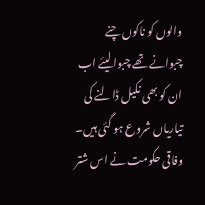والوں کو ناکوں چنے چبوانے تھے چبوا لیئے اب ان کو بھی نکیل ڈالنے کی تیاریاں شروع ہو گئی ہیں۔ وفاقی حکومت نے اس شتر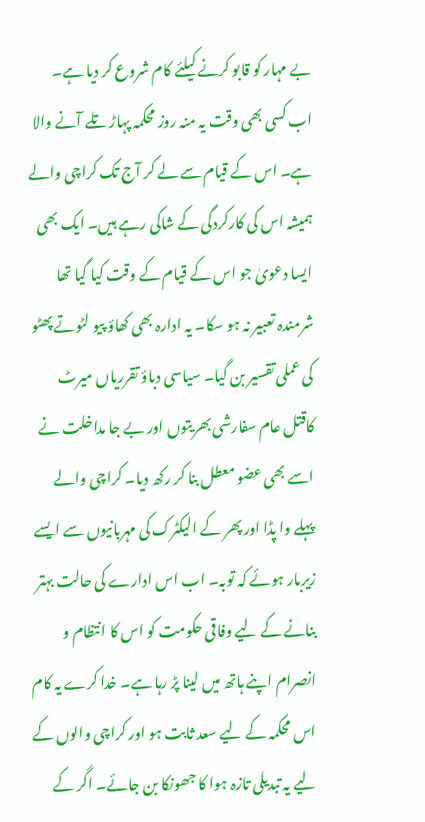بے مہار کو قابو کرنے کیلئے کام شروع کر دیا ہے۔ اب کسی بھی وقت یہ منہ روز محکمہ پہاڑ تلے آنے والا ہے۔ اس کے قیام سے لے کر آج تک کراچی والے ہمیشہ اس کی کارکردگی کے شاکی رہے ہیں۔ ایک بھی ایسا دعویٰ جو اس کے قیام کے وقت کیا گیا تھا شرمندہ تعبیر نہ ہو سکا۔ یہ ادارہ بھی کھاؤ پیو لٹوتے پھٹو کی عملی تقسیر بن گیا۔ سیاسی دباؤ تقرریاں میرٹ کاقتل عام سفارشی بھریتوں اور بے جا مداخلت نے اسے بھی عضو معطل بنا کر رکھ دیا۔ کراچی والے پہلے وا پڈا اور پھر کے الیکٹرک کی مہربانیوں سے ایسے زیربار ہوئے کہ توبہ۔ اب اس ادارے کی حالت بہتر بنانے کے لیے وفاقی حکومت کو اس کا انتظام و انصرام اپنے ہاتھ میں لینا پڑ رہا ہے۔ خدا کرے یہ کام اس محکمہ کے لیے سعد ثابت ہو اور کراچی والوں کے لیے یہ تبدیلی تازہ ہوا کا جھونکا بن جائے۔ اگر کے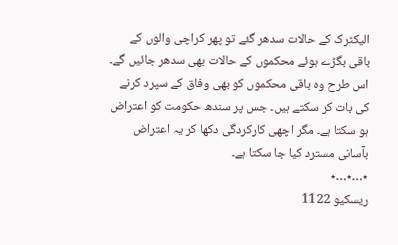الیکٹرک کے حالات سدھر گئے تو پھر کراچی والوں کے باقی بگڑے ہوئے محکموں کے حالات بھی سدھر جائیں گے۔ اس طرح وہ باقی محکموں کو بھی وفاق کے سپرد کرنے کی بات کر سکتے ہیں۔ جس پر سندھ حکومت کو اعتراض ہو سکتا ہے۔ مگر اچھی کارکردگی دکھا کر یہ اعتراض بآسانی مسترد کیا جا سکتا ہے۔
٭…٭…٭
ریسکیو 1122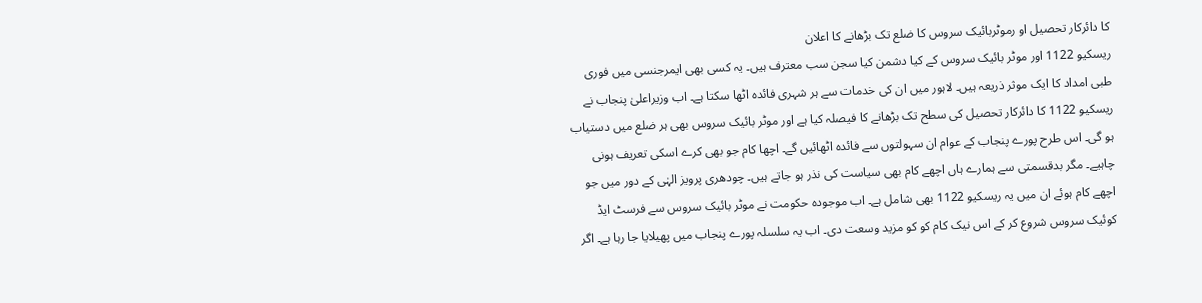کا دائرکار تحصیل او رموٹربائیک سروس کا ضلع تک بڑھانے کا اعلان
ریسکیو 1122 اور موٹر بائیک سروس کے کیا دشمن کیا سجن سب معترف ہیں۔ یہ کسی بھی ایمرجنسی میں فوری طبی امداد کا ایک موثر ذریعہ ہیں۔ لاہور میں ان کی خدمات سے ہر شہری فائدہ اٹھا سکتا ہے۔ اب وزیراعلیٰ پنجاب نے ریسکیو 1122 کا دائرکار تحصیل کی سطح تک بڑھانے کا فیصلہ کیا ہے اور موٹر بائیک سروس بھی ہر ضلع میں دستیاب ہو گی۔ اس طرح پورے پنجاب کے عوام ان سہولتوں سے فائدہ اٹھائیں گے۔ اچھا کام جو بھی کرے اسکی تعریف ہونی چاہیے۔ مگر بدقسمتی سے ہمارے ہاں اچھے کام بھی سیاست کی نذر ہو جاتے ہیں۔ چودھری پرویز الہٰی کے دور میں جو اچھے کام ہوئے ان میں یہ ریسکیو 1122 بھی شامل ہے۔ اب موجودہ حکومت نے موٹر بائیک سروس سے فرسٹ ایڈ کوئیک سروس شروع کر کے اس نیک کام کو کو مزید وسعت دی۔ اب یہ سلسلہ پورے پنجاب میں پھیلایا جا رہا ہے۔ اگر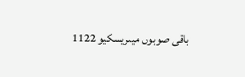باقی صوبوں میںریسکیو 1122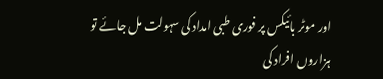اور موٹر بائیکس پر فوری طبی امداد کی سہولت مل جائے تو ہزاروں افراد کی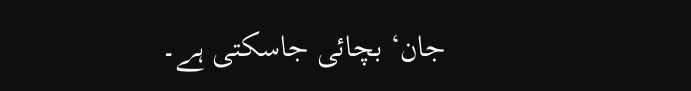جان‘ بچائی جاسکتی ہے۔